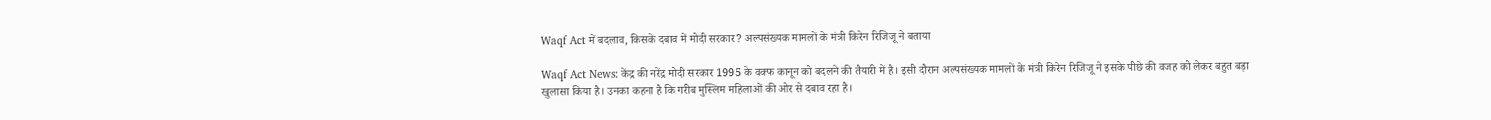Waqf Act में बदलाव, किसके दबाव में मोदी सरकार? अल्पसंख्यक मामलों के मंत्री किरेन रिजिजू ने बताया

Waqf Act News: केंद्र की नरेंद्र मोदी सरकार 1995 के वक्फ कानून को बदलने की तैयारी में है। इसी दौरान अल्पसंख्यक मामलों के मंत्री किरेन रिजिजू ने इसके पीछे की वजह को लेकर बहुत बड़ा खुलासा किया है। उनका कहना है कि गरीब मुस्लिम महिलाओं की ओर से दबाव रहा है।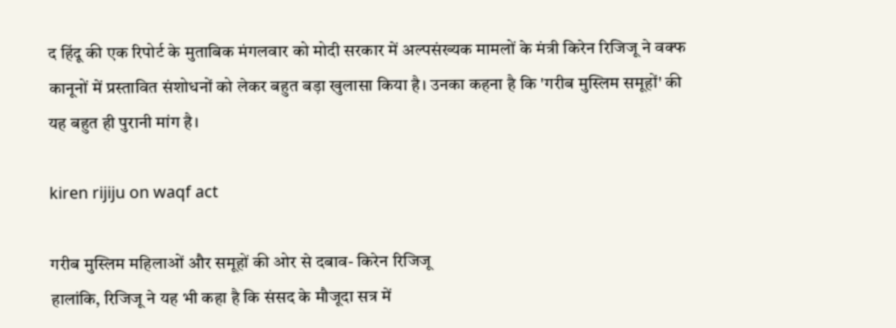द हिंदू की एक रिपोर्ट के मुताबिक मंगलवार को मोदी सरकार में अल्पसंख्यक मामलों के मंत्री किरेन रिजिजू ने वक्फ कानूनों में प्रस्तावित संशोधनों को लेकर बहुत बड़ा खुलासा किया है। उनका कहना है कि 'गरीब मुस्लिम समूहों' की यह बहुत ही पुरानी मांग है।

kiren rijiju on waqf act

गरीब मुस्लिम महिलाओं और समूहों की ओर से दबाव- किरेन रिजिजू
हालांकि, रिजिजू ने यह भी कहा है कि संसद के मौजूदा सत्र में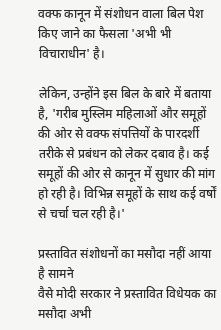वक्फ कानून में संशोधन वाला बिल पेश किए जाने का फैसला 'अभी भी विचाराधीन' है।

लेकिन, उन्होंने इस बिल के बारे में बताया है, 'गरीब मुस्लिम महिलाओं और समूहों की ओर से वक्फ संपत्तियों के पारदर्शी तरीके से प्रबंधन को लेकर दबाव है। कई समूहों की ओर से कानून में सुधार की मांग हो रही है। विभिन्न समूहों के साथ कई वर्षों से चर्चा चल रही है।'

प्रस्तावित संशोधनों का मसौदा नहीं आया है सामने
वैसे मोदी सरकार ने प्रस्तावित विधेयक का मसौदा अभी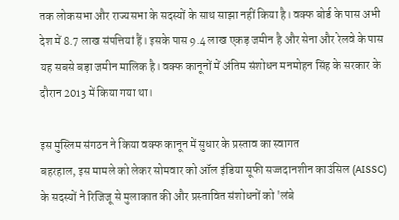तक लोकसभा और राज्यसभा के सदस्यों के साथ साझा नहीं किया है। वक्फ बोर्ड के पास अभी देश में 8.7 लाख संपत्तियां हैं। इसके पास 9.4 लाख एकड़ जमीन है और सेना और रेलवे के पास यह सबसे बड़ा जमीन मालिक है। वक्फ कानूनों में अंतिम संशोधन मनमोहन सिंह के सरकार के दौरान 2013 में किया गया था।

इस मुस्लिम संगठन ने किया वक्फ कानून में सुधार के प्रस्ताव का स्वागत
बहरहाल, इस मामले को लेकर सोमवार को ऑल इंडिया सूफी सज्जदानशीन काउंसिल (AISSC) के सदस्यों ने रिजिजू से मुलाकात की और प्रस्तावित संशोधनों को 'लंबे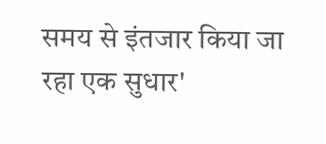समय से इंतजार किया जा रहा एक सुधार'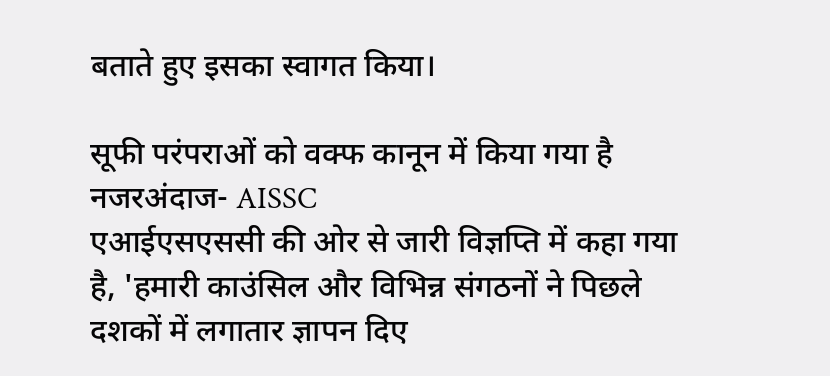बताते हुए इसका स्वागत किया।

सूफी परंपराओं को वक्फ कानून में किया गया है नजरअंदाज- AISSC
एआईएसएससी की ओर से जारी विज्ञप्ति में कहा गया है, 'हमारी काउंसिल और विभिन्न संगठनों ने पिछले दशकों में लगातार ज्ञापन दिए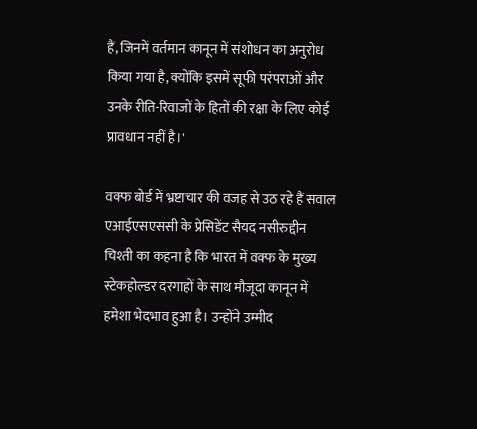हैं, जिनमें वर्तमान कानून में संशोधन का अनुरोध किया गया है, क्योंकि इसमें सूफी परंपराओं और उनके रीति-रिवाजों के हितों की रक्षा के लिए कोई प्रावधान नहीं है।'

वक्फ बोर्ड में भ्रष्टाचार की वजह से उठ रहे हैं सवाल
एआईएसएससी के प्रेसिडेंट सैयद नसीरुद्दीन चिश्ती का कहना है कि भारत में वक्फ के मुख्य स्टेकहोल्डर दरगाहों के साथ मौजूदा कानून में हमेशा भेदभाव हुआ है। उन्होंने उम्मीद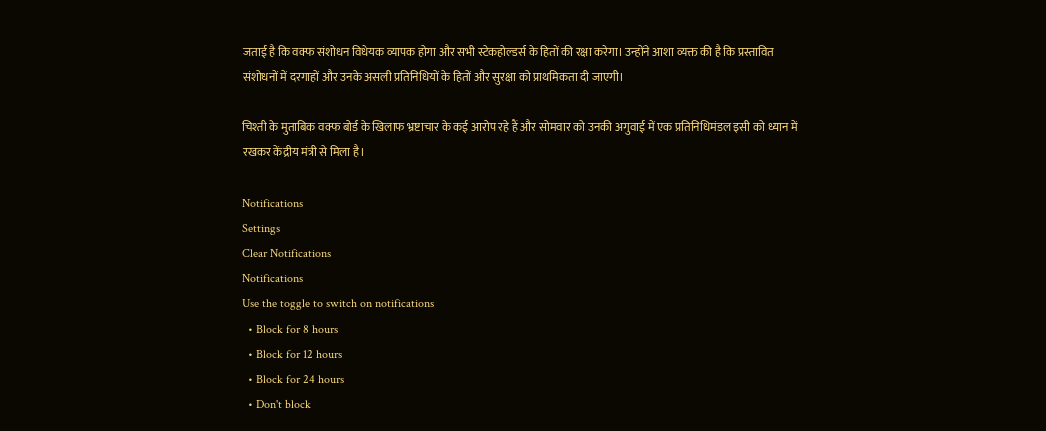जताई है कि वक्फ संशोधन विधेयक व्यापक होगा और सभी स्टेकहोल्डर्स के हितों की रक्षा करेगा। उन्होंने आशा व्यक्त की है कि प्रस्तावित संशोधनों में दरगाहों और उनके असली प्रतिनिधियों के हितों और सुरक्षा को प्राथमिकता दी जाएगी।

चिश्ती के मुताबिक वक्फ बोर्ड के खिलाफ भ्रष्टाचार के कई आरोप रहे हैं और सोमवार को उनकी अगुवाई में एक प्रतिनिधिमंडल इसी को ध्यान में रखकर केंद्रीय मंत्री से मिला है।

Notifications
Settings
Clear Notifications
Notifications
Use the toggle to switch on notifications
  • Block for 8 hours
  • Block for 12 hours
  • Block for 24 hours
  • Don't block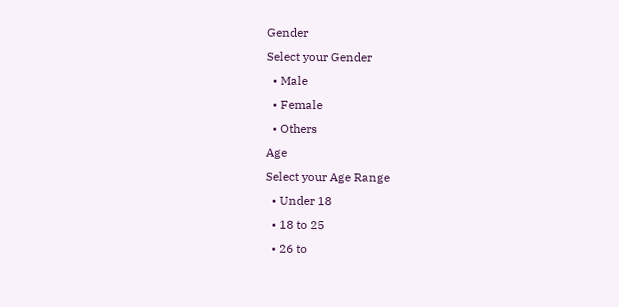Gender
Select your Gender
  • Male
  • Female
  • Others
Age
Select your Age Range
  • Under 18
  • 18 to 25
  • 26 to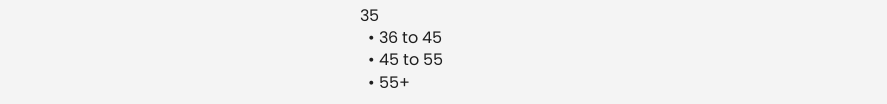35
  • 36 to 45
  • 45 to 55
  • 55+